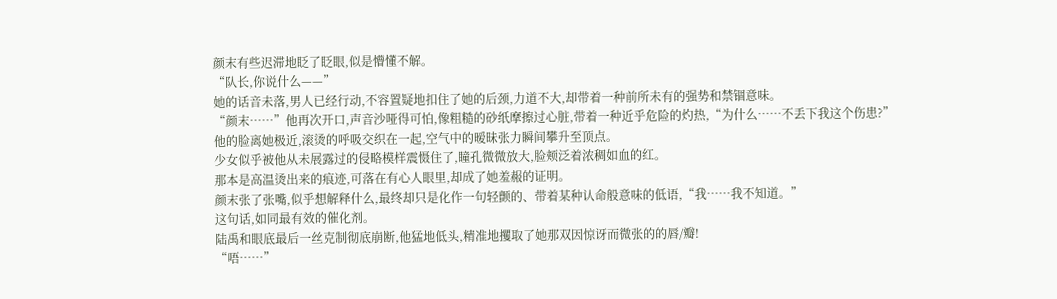颜末有些迟滞地眨了眨眼,似是懵懂不解。
“队长,你说什么——”
她的话音未落,男人已经行动,不容置疑地扣住了她的后颈,力道不大,却带着一种前所未有的强势和禁锢意味。
“颜末……”他再次开口,声音沙哑得可怕,像粗糙的砂纸摩擦过心脏,带着一种近乎危险的灼热,“为什么……不丢下我这个伤患?”
他的脸离她极近,滚烫的呼吸交织在一起,空气中的暧昧张力瞬间攀升至顶点。
少女似乎被他从未展露过的侵略模样震慑住了,瞳孔微微放大,脸颊泛着浓稠如血的红。
那本是高温烫出来的痕迹,可落在有心人眼里,却成了她羞赧的证明。
颜末张了张嘴,似乎想解释什么,最终却只是化作一句轻颤的、带着某种认命般意味的低语,“我……我不知道。”
这句话,如同最有效的催化剂。
陆禹和眼底最后一丝克制彻底崩断,他猛地低头,精准地攫取了她那双因惊讶而微张的的唇/瓣!
“唔……”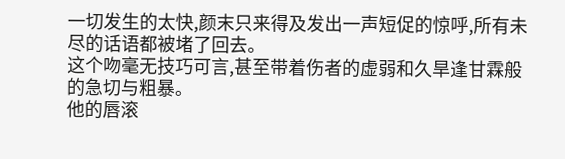一切发生的太快,颜末只来得及发出一声短促的惊呼,所有未尽的话语都被堵了回去。
这个吻毫无技巧可言,甚至带着伤者的虚弱和久旱逢甘霖般的急切与粗暴。
他的唇滚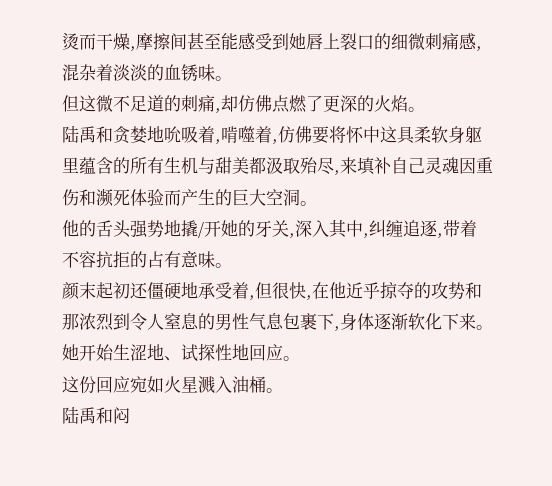烫而干燥,摩擦间甚至能感受到她唇上裂口的细微刺痛感,混杂着淡淡的血锈味。
但这微不足道的刺痛,却仿佛点燃了更深的火焰。
陆禹和贪婪地吮吸着,啃噬着,仿佛要将怀中这具柔软身躯里蕴含的所有生机与甜美都汲取殆尽,来填补自己灵魂因重伤和濒死体验而产生的巨大空洞。
他的舌头强势地撬/开她的牙关,深入其中,纠缠追逐,带着不容抗拒的占有意味。
颜末起初还僵硬地承受着,但很快,在他近乎掠夺的攻势和那浓烈到令人窒息的男性气息包裹下,身体逐渐软化下来。
她开始生涩地、试探性地回应。
这份回应宛如火星溅入油桶。
陆禹和闷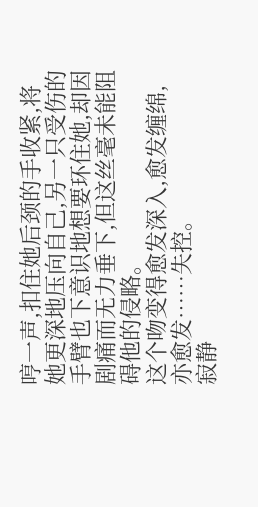哼一声,扣住她后颈的手收紧,将她更深地压向自己,另一只受伤的手臂也下意识地想要环住她,却因剧痛而无力垂下,但这丝毫未能阻碍他的侵略。
这个吻变得愈发深入,愈发缠绵,亦愈发……失控。
寂静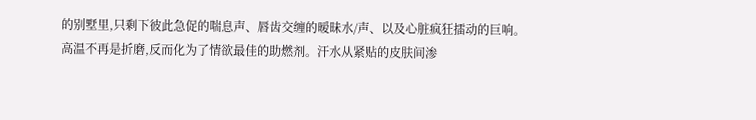的别墅里,只剩下彼此急促的喘息声、唇齿交缠的暧昧水/声、以及心脏疯狂擂动的巨响。
高温不再是折磨,反而化为了情欲最佳的助燃剂。汗水从紧贴的皮肤间渗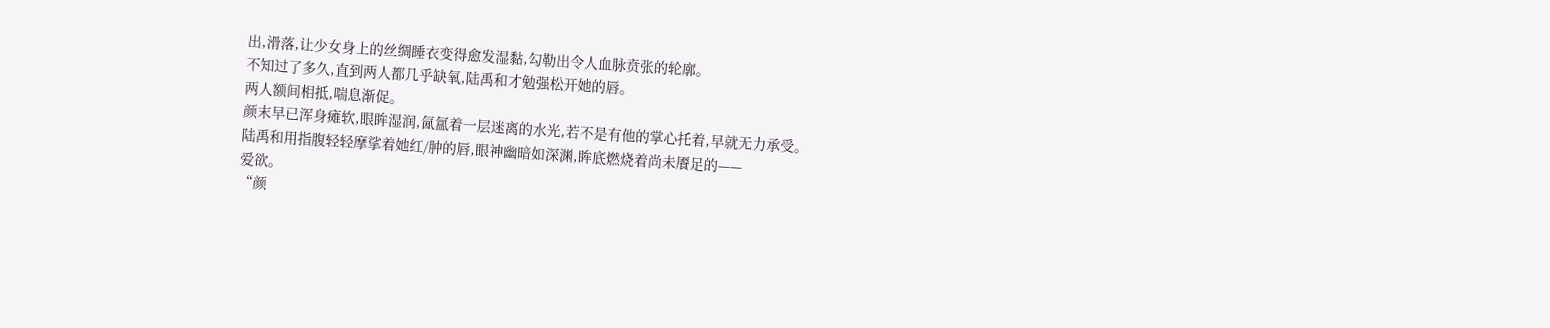出,滑落,让少女身上的丝绸睡衣变得愈发湿黏,勾勒出令人血脉贲张的轮廓。
不知过了多久,直到两人都几乎缺氧,陆禹和才勉强松开她的唇。
两人额间相抵,喘息渐促。
颜末早已浑身瘫软,眼眸湿润,氤氲着一层迷离的水光,若不是有他的掌心托着,早就无力承受。
陆禹和用指腹轻轻摩挲着她红/肿的唇,眼神幽暗如深渊,眸底燃烧着尚未餍足的——
爱欲。
“颜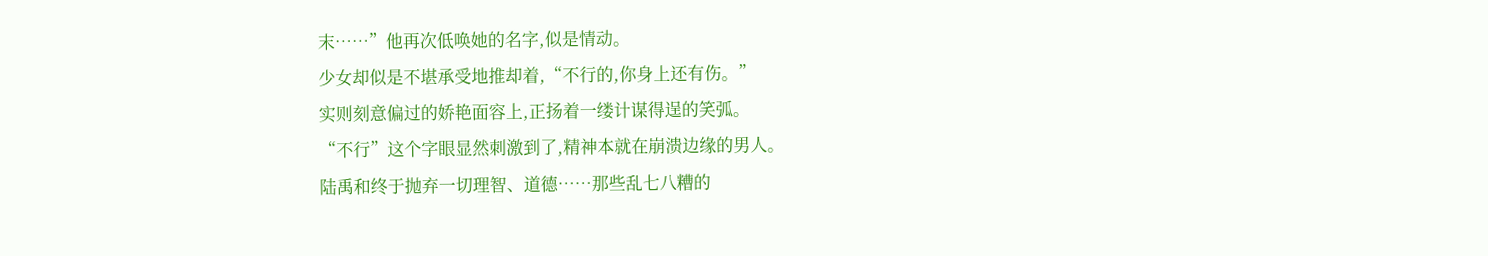末……”他再次低唤她的名字,似是情动。
少女却似是不堪承受地推却着,“不行的,你身上还有伤。”
实则刻意偏过的娇艳面容上,正扬着一缕计谋得逞的笑弧。
“不行”这个字眼显然刺激到了,精神本就在崩溃边缘的男人。
陆禹和终于抛弃一切理智、道德……那些乱七八糟的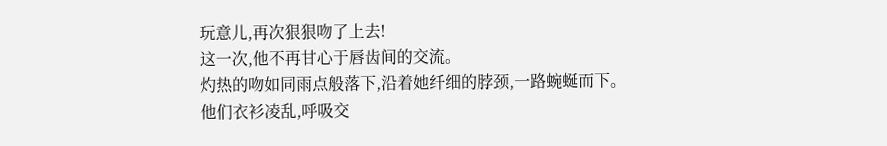玩意儿,再次狠狠吻了上去!
这一次,他不再甘心于唇齿间的交流。
灼热的吻如同雨点般落下,沿着她纤细的脖颈,一路蜿蜒而下。
他们衣衫凌乱,呼吸交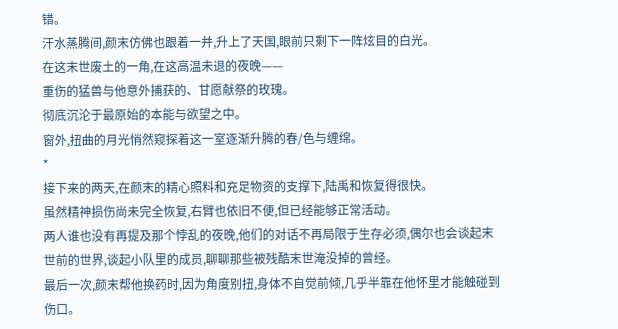错。
汗水蒸腾间,颜末仿佛也跟着一并,升上了天国,眼前只剩下一阵炫目的白光。
在这末世废土的一角,在这高温未退的夜晚——
重伤的猛兽与他意外捕获的、甘愿献祭的玫瑰。
彻底沉沦于最原始的本能与欲望之中。
窗外,扭曲的月光悄然窥探着这一室逐渐升腾的春/色与缠绵。
*
接下来的两天,在颜末的精心照料和充足物资的支撑下,陆禹和恢复得很快。
虽然精神损伤尚未完全恢复,右臂也依旧不便,但已经能够正常活动。
两人谁也没有再提及那个悖乱的夜晚,他们的对话不再局限于生存必须,偶尔也会谈起末世前的世界,谈起小队里的成员,聊聊那些被残酷末世淹没掉的曾经。
最后一次,颜末帮他换药时,因为角度别扭,身体不自觉前倾,几乎半靠在他怀里才能触碰到伤口。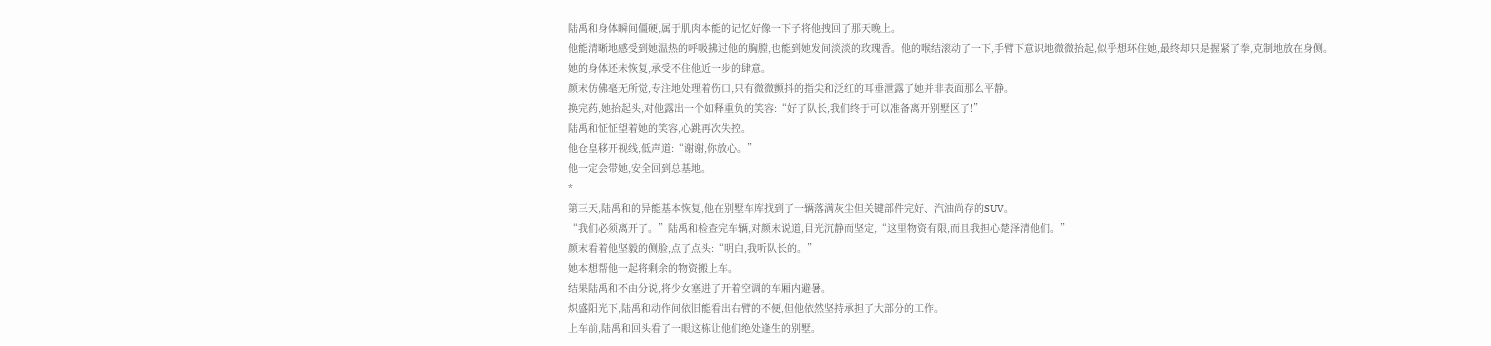陆禹和身体瞬间僵硬,属于肌肉本能的记忆好像一下子将他拽回了那天晚上。
他能清晰地感受到她温热的呼吸拂过他的胸膛,也能到她发间淡淡的玫瑰香。他的喉结滚动了一下,手臂下意识地微微抬起,似乎想环住她,最终却只是握紧了拳,克制地放在身侧。
她的身体还未恢复,承受不住他近一步的肆意。
颜末仿佛毫无所觉,专注地处理着伤口,只有微微颤抖的指尖和泛红的耳垂泄露了她并非表面那么平静。
换完药,她抬起头,对他露出一个如释重负的笑容:“好了队长,我们终于可以准备离开别墅区了!”
陆禹和怔怔望着她的笑容,心跳再次失控。
他仓皇移开视线,低声道:“谢谢,你放心。”
他一定会带她,安全回到总基地。
*
第三天,陆禹和的异能基本恢复,他在别墅车库找到了一辆落满灰尘但关键部件完好、汽油尚存的SUV。
“我们必须离开了。”陆禹和检查完车辆,对颜末说道,目光沉静而坚定,“这里物资有限,而且我担心楚泽清他们。”
颜末看着他坚毅的侧脸,点了点头:“明白,我听队长的。”
她本想帮他一起将剩余的物资搬上车。
结果陆禹和不由分说,将少女塞进了开着空调的车厢内避暑。
炽盛阳光下,陆禹和动作间依旧能看出右臂的不便,但他依然坚持承担了大部分的工作。
上车前,陆禹和回头看了一眼这栋让他们绝处逢生的别墅。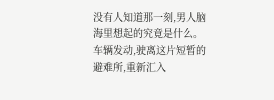没有人知道那一刻,男人脑海里想起的究竟是什么。
车辆发动,驶离这片短暂的避难所,重新汇入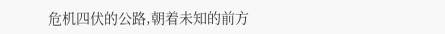危机四伏的公路,朝着未知的前方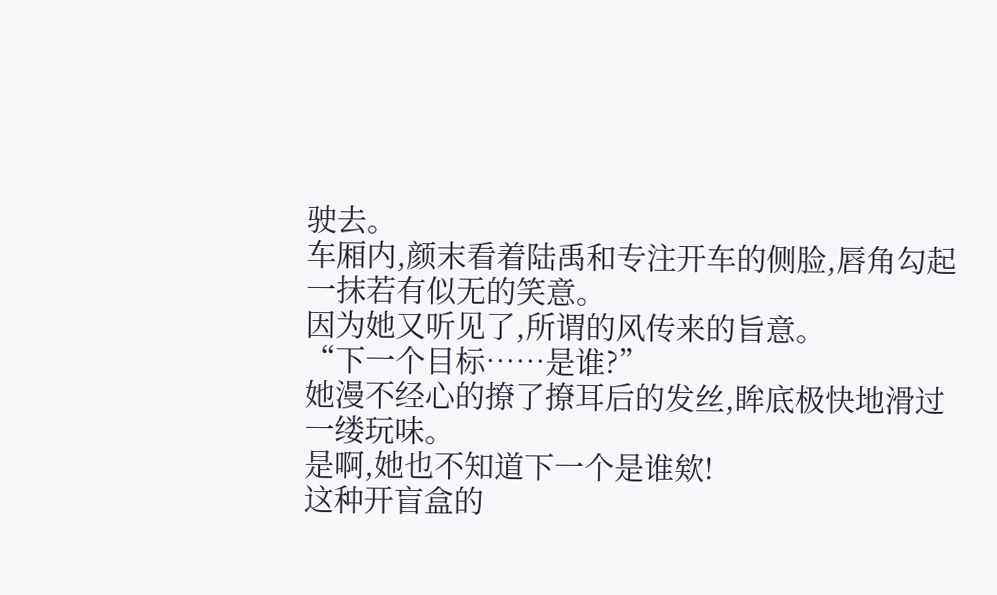驶去。
车厢内,颜末看着陆禹和专注开车的侧脸,唇角勾起一抹若有似无的笑意。
因为她又听见了,所谓的风传来的旨意。
“下一个目标……是谁?”
她漫不经心的撩了撩耳后的发丝,眸底极快地滑过一缕玩味。
是啊,她也不知道下一个是谁欸!
这种开盲盒的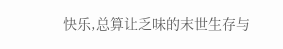快乐,总算让乏味的末世生存与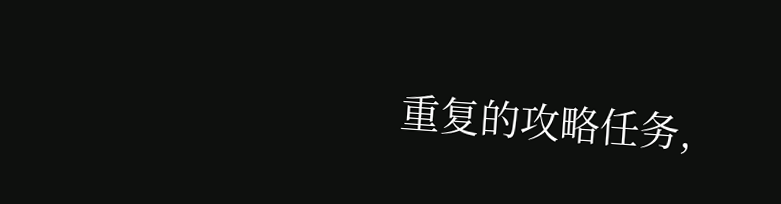重复的攻略任务,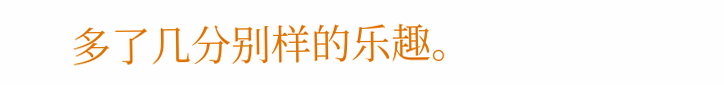多了几分别样的乐趣。